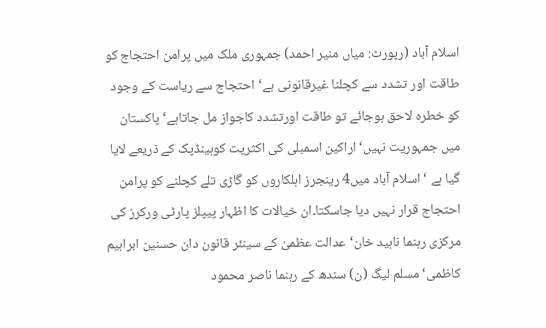اسلام آباد (رپورٹ: میاں منیر احمد) جمہوری ملک میں پرامن احتجاج کو طاقت اور تشدد سے کچلنا غیرقانونی ہے‘احتجاج سے ریاست کے وجود کو خطرہ لاحق ہوجائے تو طاقت اورتشدد کاجواز مل جاتاہے‘ پاکستان میں جمہوریت نہیں‘ اراکین اسمبلی کی اکثریت کوہینڈپک کے ذریعے لایا گیا ہے ‘ اسلام آباد میں4 رینجرز اہلکاروں کو گاڑی تلے کچلنے کو پرامن احتجاج قرار نہیں دیا جاسکتا۔ان خیالات کا اظہار پیپلز پارٹی ورکرز کی مرکزی رہنما ناہید خان‘ عدالت عظمیٰ کے سینئر قانون دان حسنین ابراہیم کاظمی‘ مسلم لیگ (ن) سندھ کے رہنما ناصر محمود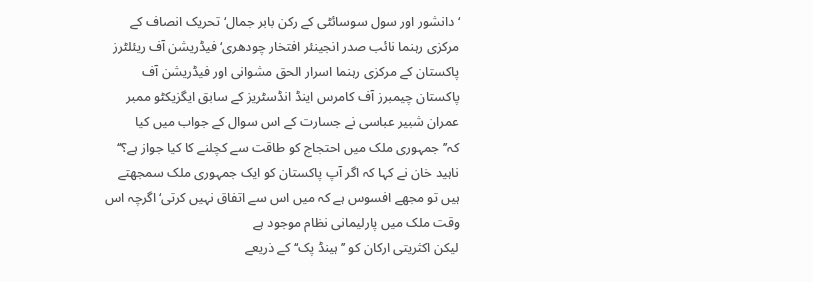‘ دانشور اور سول سوسائٹی کے رکن بابر جمال‘تحریک انصاف کے مرکزی رہنما نائب صدر انجینئر افتخار چودھری‘ فیڈریشن آف ریئلٹرز پاکستان کے مرکزی رہنما اسرار الحق مشوانی اور فیڈریشن آف پاکستان چیمبرز آف کامرس اینڈ انڈسٹریز کے سابق ایگزیکٹو ممبر عمران شبیر عباسی نے جسارت کے اس سوال کے جواب میں کیا کہ’’جمہوری ملک میں احتجاج کو طاقت سے کچلنے کا کیا جواز ہے؟‘‘ ناہید خان نے کہا کہ اگر آپ پاکستان کو ایک جمہوری ملک سمجھتے ہیں تو مجھے افسوس ہے کہ میں اس سے اتفاق نہیں کرتی‘ اگرچہ اس وقت ملک میں پارلیمانی نظام موجود ہے
لیکن اکثریتی ارکان کو ’’ہینڈ پک‘‘ کے ذریعے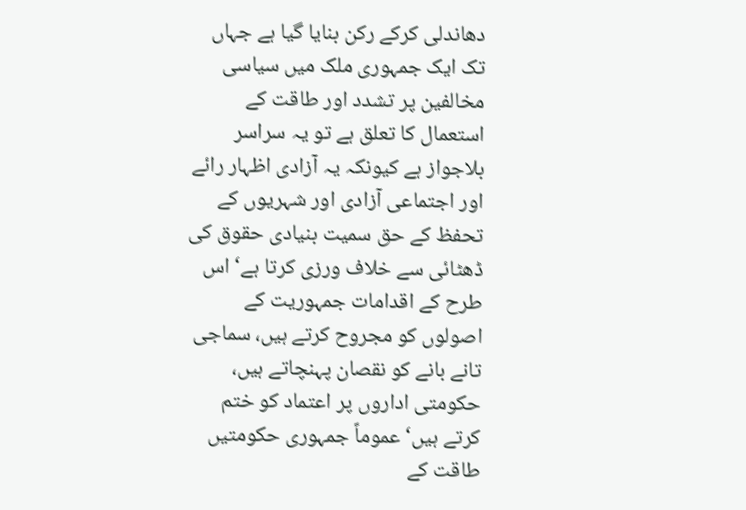دھاندلی کرکے رکن بنایا گیا ہے جہاں تک ایک جمہوری ملک میں سیاسی مخالفین پر تشدد اور طاقت کے استعمال کا تعلق ہے تو یہ سراسر بلاجواز ہے کیونکہ یہ آزادی اظہار رائے اور اجتماعی آزادی اور شہریوں کے تحفظ کے حق سمیت بنیادی حقوق کی ڈھٹائی سے خلاف ورزی کرتا ہے‘ اس طرح کے اقدامات جمہوریت کے اصولوں کو مجروح کرتے ہیں، سماجی تانے بانے کو نقصان پہنچاتے ہیں، حکومتی اداروں پر اعتماد کو ختم کرتے ہیں‘ عموماً جمہوری حکومتیں طاقت کے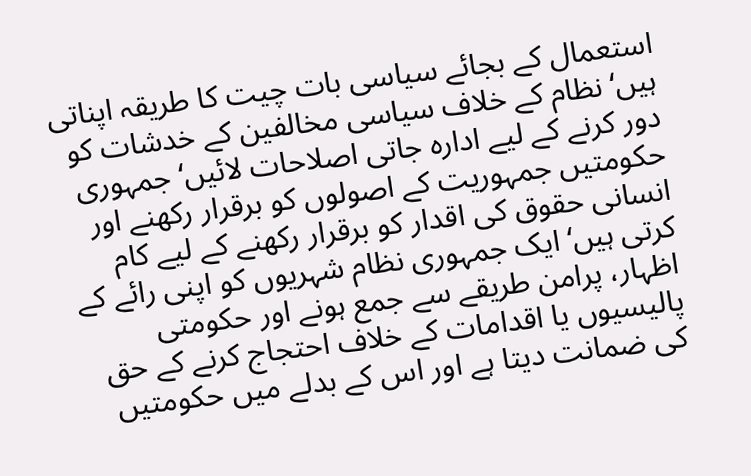استعمال کے بجائے سیاسی بات چیت کا طریقہ اپناتی ہیں‘ نظام کے خلاف سیاسی مخالفین کے خدشات کو دور کرنے کے لیے ادارہ جاتی اصلاحات لائیں‘ جمہوری حکومتیں جمہوریت کے اصولوں کو برقرار رکھنے اور انسانی حقوق کی اقدار کو برقرار رکھنے کے لیے کام کرتی ہیں‘ ایک جمہوری نظام شہریوں کو اپنی رائے کے اظہار، پرامن طریقے سے جمع ہونے اور حکومتی پالیسیوں یا اقدامات کے خلاف احتجاج کرنے کے حق کی ضمانت دیتا ہے اور اس کے بدلے میں حکومتیں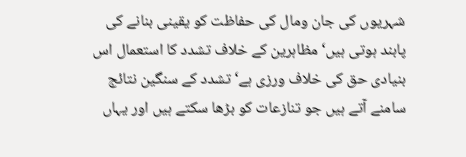شہریوں کی جان ومال کی حفاظت کو یقینی بنانے کی پابند ہوتی ہیں‘ مظاہرین کے خلاف تشدد کا استعمال اس بنیادی حق کی خلاف ورزی ہے‘ تشدد کے سنگین نتائج سامنے آتے ہیں جو تنازعات کو بڑھا سکتے ہیں اور یہاں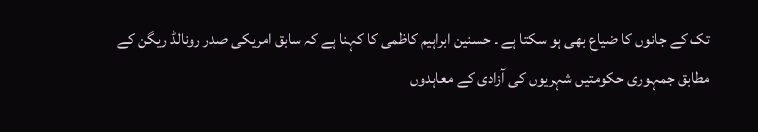تک کے جانوں کا ضیاع بھی ہو سکتا ہے ۔ حسنین ابراہیم کاظمی کا کہنا ہے کہ سابق امریکی صدر رونالڈ ریگن کے مطابق جمہوری حکومتیں شہریوں کی آزادی کے معاہدوں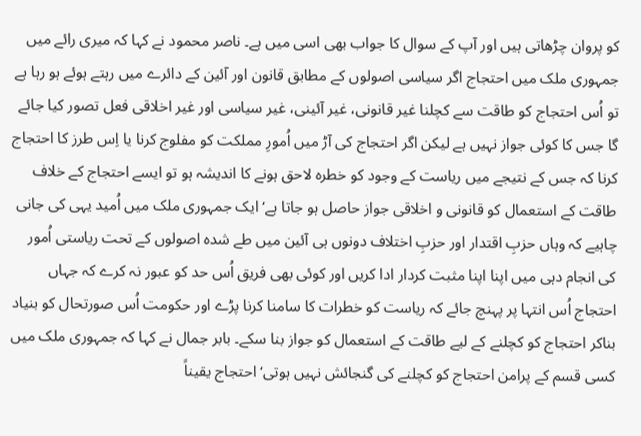کو پروان چڑھاتی ہیں اور آپ کے سوال کا جواب بھی اسی میں ہے۔ ناصر محمود نے کہا کہ میری رائے میں جمہوری ملک میں احتجاج اگر سیاسی اصولوں کے مطابق قانون اور آئین کے دائرے میں رہتے ہوئے ہو رہا ہے تو اُس احتجاج کو طاقت سے کچلنا غیر قانونی، غیر آئینی، غیر سیاسی اور غیر اخلاقی فعل تصور کیا جائے گا جس کا کوئی جواز نہیں ہے لیکن اگر احتجاج کی آڑ میں اُمورِ مملکت کو مفلوج کرنا یا اِس طرز کا احتجاج کرنا کہ جس کے نتیجے میں ریاست کے وجود کو خطرہ لاحق ہونے کا اندیشہ ہو تو ایسے احتجاج کے خلاف طاقت کے استعمال کو قانونی و اخلاقی جواز حاصل ہو جاتا ہے‘ ایک جمہوری ملک میں اُمید یہی کی جانی چاہیے کہ وہاں حزبِ اقتدار اور حزبِ اختلاف دونوں ہی آئین میں طے شدہ اصولوں کے تحت ریاستی اُمور کی انجام دہی میں اپنا اپنا مثبت کردار ادا کریں اور کوئی بھی فریق اُس حد کو عبور نہ کرے کہ جہاں احتجاج اُس انتہا پر پہنچ جائے کہ ریاست کو خطرات کا سامنا کرنا پڑے اور حکومت اُس صورتحال کو بنیاد بناکر احتجاج کو کچلنے کے لیے طاقت کے استعمال کو جواز بنا سکے۔ بابر جمال نے کہا کہ جمہوری ملک میں کسی قسم کے پرامن احتجاج کو کچلنے کی گنجائش نہیں ہوتی‘ احتجاج یقیناً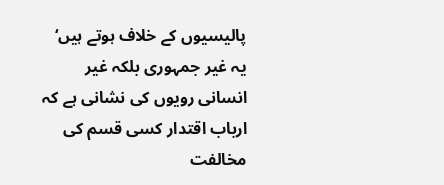پالیسیوں کے خلاف ہوتے ہیں‘ یہ غیر جمہوری بلکہ غیر انسانی رویوں کی نشانی ہے کہ ارباب اقتدار کسی قسم کی مخالفت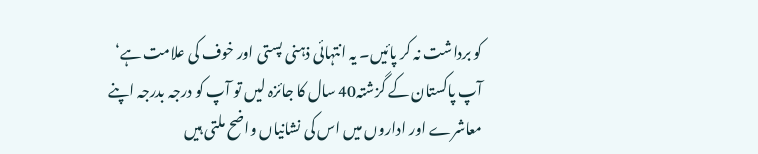کو برداشت نہ کر پائیں۔ یہ انتہائی ذہنی پستی اور خوف کی علامت ہے‘ آپ پاکستان کے گزشتہ40 سال کا جائزہ لیں تو آپ کو درجہ بدرجہ اپنے معاشرے اور اداروں میں اس کی نشانیاں واضح ملتی ہیں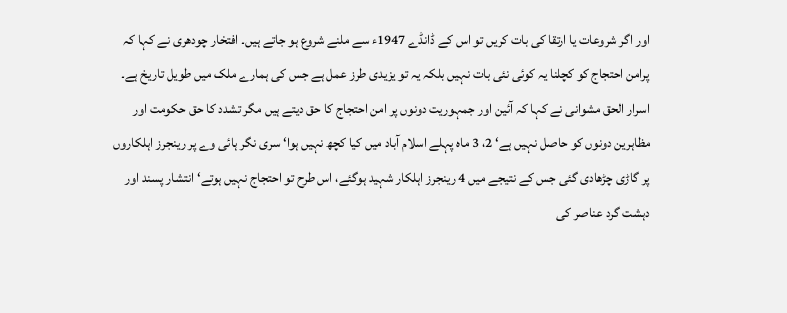اور اگر شروعات یا ارتقا کی بات کریں تو اس کے ڈانڈے 1947ء سے ملنے شروع ہو جاتے ہیں۔ افتخار چودھری نے کہا کہ پرامن احتجاج کو کچلنا یہ کوئی نئی بات نہیں بلکہ یہ تو یزیدی طرز عمل ہے جس کی ہمارے ملک میں طویل تاریخ ہے۔ اسرار الحق مشوانی نے کہا کہ آئین اور جمہوریت دونوں پر امن احتجاج کا حق دیتے ہیں مگر تشدد کا حق حکومت اور مظاہرین دونوں کو حاصل نہیں ہے‘ 2، 3 ماہ پہلے اسلام آباد میں کیا کچھ نہیں ہوا‘ سری نگر ہائی وے پر رینجرز اہلکاروں پر گاڑی چڑھادی گئی جس کے نتیجے میں 4 رینجرز اہلکار شہید ہوگئے، اس طرح تو احتجاج نہیں ہوتے‘ انتشار پسند اور دہشت گرد عناصر کی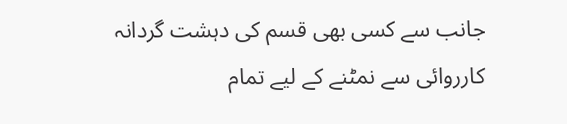جانب سے کسی بھی قسم کی دہشت گردانہ کارروائی سے نمٹنے کے لیے تمام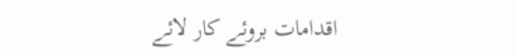اقدامات بروئے کار لائے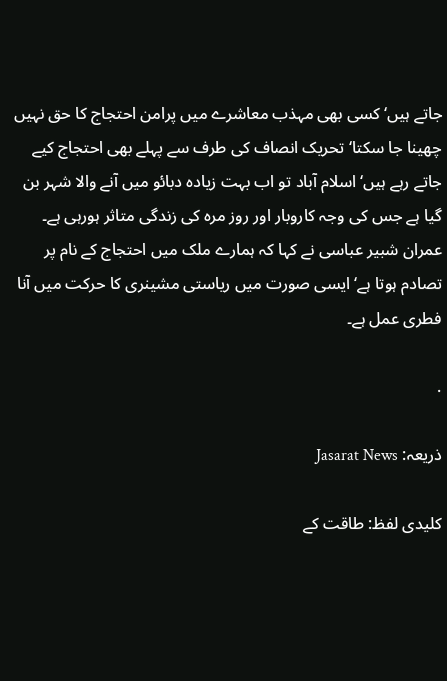جاتے ہیں‘ کسی بھی مہذب معاشرے میں پرامن احتجاج کا حق نہیں چھینا جا سکتا‘ تحریک انصاف کی طرف سے پہلے بھی احتجاج کیے جاتے رہے ہیں‘ اسلام آباد تو اب بہت زیادہ دبائو میں آنے والا شہر بن گیا ہے جس کی وجہ کاروبار اور روز مرہ کی زندگی متاثر ہورہی ہے۔ عمران شبیر عباسی نے کہا کہ ہمارے ملک میں احتجاج کے نام پر تصادم ہوتا ہے‘ ایسی صورت میں ریاستی مشینری کا حرکت میں آنا فطری عمل ہے۔

.

ذریعہ: Jasarat News

کلیدی لفظ: طاقت کے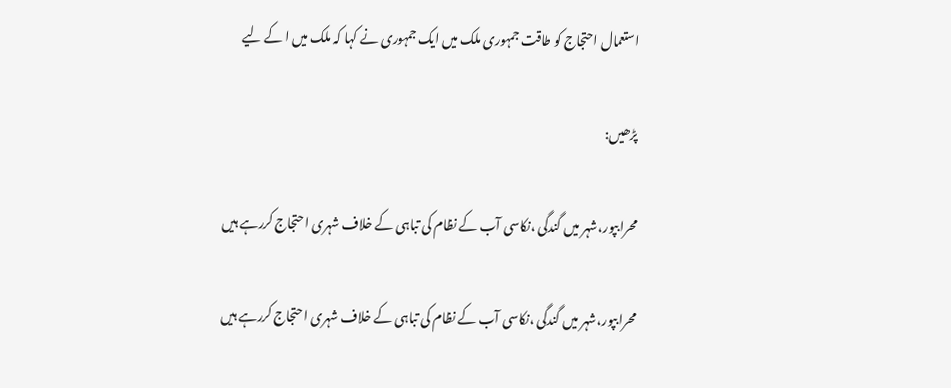استعمال احتجاج کو طاقت جمہوری ملک میں ایک جمہوری نے کہا کہ ملک میں ا کے لیے

پڑھیں:

محرابپور،شہر میں گندگی ،نکاسی آب کے نظام کی تباہی کے خلاف شہری احتجاج کررہے ہیں

محرابپور،شہر میں گندگی ،نکاسی آب کے نظام کی تباہی کے خلاف شہری احتجاج کررہے ہیں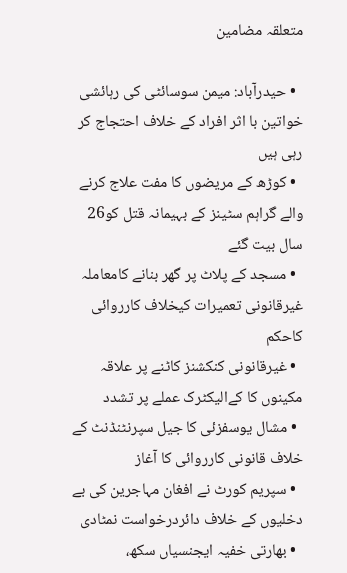متعلقہ مضامین

  • حیدرآباد: میمن سوسائٹی کی رہائشی خواتین با اثر افراد کے خلاف احتجاج کر رہی ہیں
  • کوڑھ کے مریضوں کا مفت علاج کرنے والے گراہم سٹینز کے بہیمانہ قتل کو26 سال بیت گئے
  • مسجد کے پلاٹ پر گھر بنانے کامعاملہ غیرقانونی تعمیرات کیخلاف کارروائی کاحکم
  • غیرقانونی کنکشنز کاٹنے پر علاقہ مکینوں کا کےالیکٹرک عملے پر تشدد
  • مشال یوسفزئی کا جیل سپرنٹنڈنٹ کے خلاف قانونی کارروائی کا آغاز
  • سپریم کورٹ نے افغان مہاجرین کی بے دخلیوں کے خلاف دائردرخواست نمٹادی
  • بھارتی خفیہ ایجنسیاں سکھ،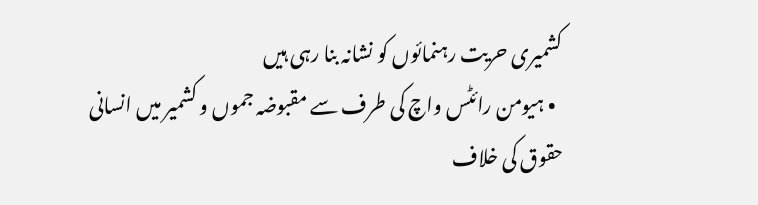کشمیری حریت رہنمائوں کو نشانہ بنا رہی ہیں
  • ہیومن رائٹس واچ کی طرف سے مقبوضہ جموں و کشمیر میں انسانی حقوق کی خلاف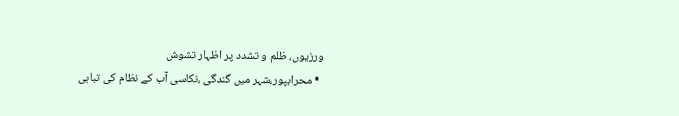ورزیوں، ظلم و تشدد پر اظہار تشوش
  • محرابپور،شہر میں گندگی ،نکاسی آب کے نظام کی تباہی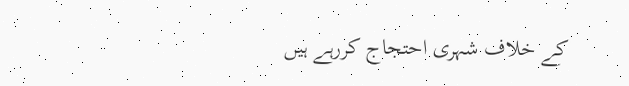کے خلاف شہری احتجاج کررہے ہیں